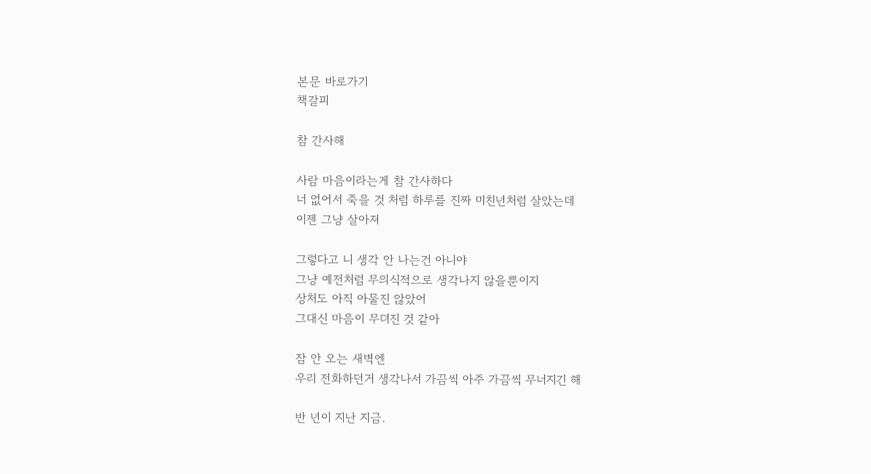본문 바로가기
책갈피

참 간사해

사람 마음이라는게 참 간사하다
너 없어서 죽을 것 처럼 하루를 진짜 미친년처럼 살았는데
이젠 그냥 살아져

그렇다고 니 생각 안 나는건 아니야
그냥 예전처럼 무의식적으로 생각나지 않을뿐이지
상처도 아직 아물진 않았어
그대신 마음이 무뎌진 것 같아

잠 안 오는 새벽엔
우리 전화하던거 생각나서 가끔씩 아주 가끔씩 무너지긴 해

반 년이 지난 지금.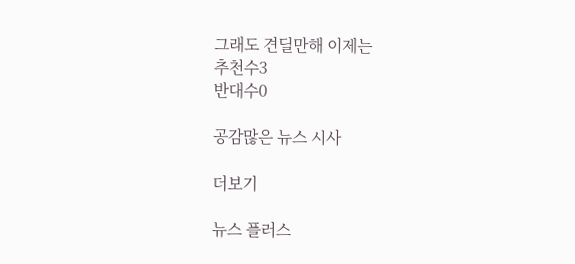그래도 견딜만해 이제는
추천수3
반대수0

공감많은 뉴스 시사

더보기

뉴스 플러스